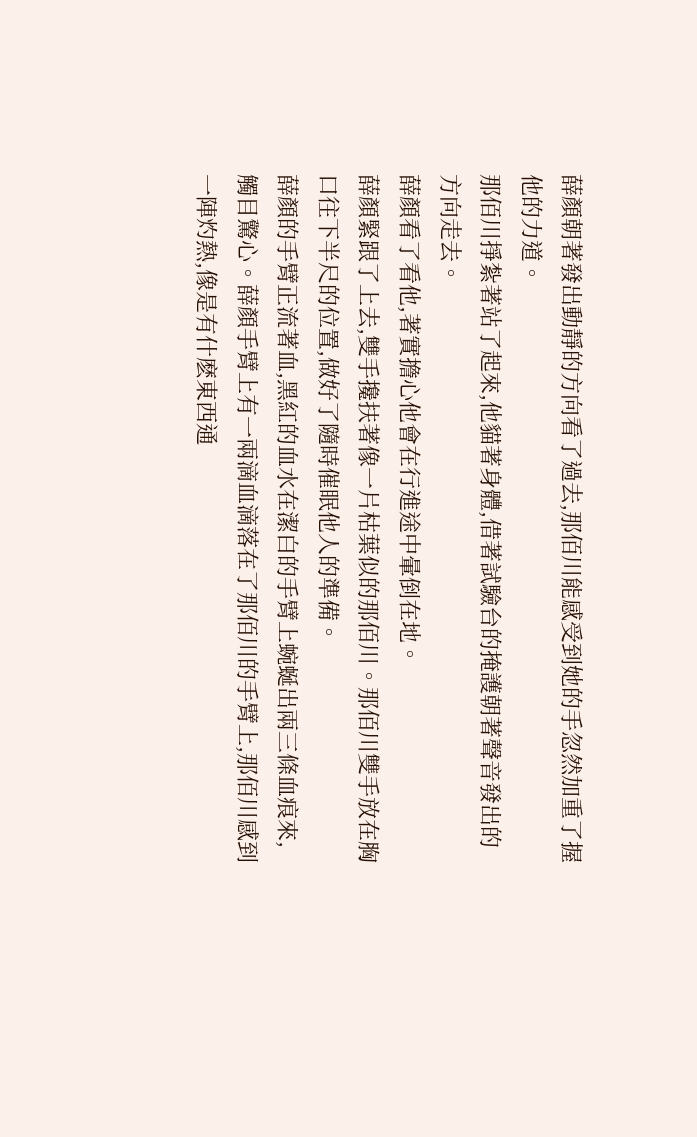薛顏朝著發出動靜的方向看了過去,那佰川能感受到她的手忽然加重了握他的力道。
那佰川掙紮著站了起來,他貓著身體,借著試驗台的掩護朝著聲音發出的方向走去。
薛顏看了看他,著實擔心他會在行進途中暈倒在地。
薛顏緊跟了上去,雙手攙扶著像一片枯葉似的那佰川。那佰川雙手放在胸口往下半尺的位置,做好了隨時催眠他人的準備。
薛顏的手臂正流著血,黑紅的血水在潔白的手臂上蜿蜒出兩三條血痕來,觸目驚心。薛顏手臂上有一兩滴血滴落在了那佰川的手臂上,那佰川感到一陣灼熱,像是有什麽東西通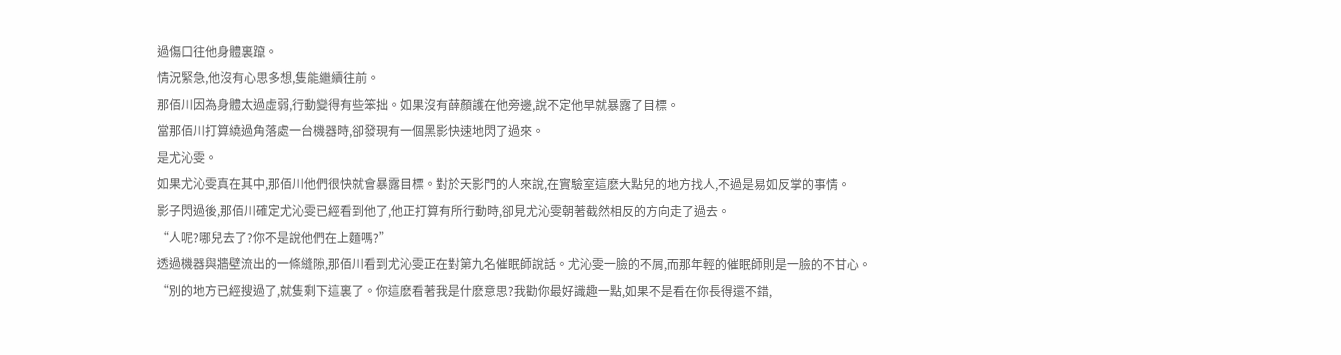過傷口往他身體裏躥。
情況緊急,他沒有心思多想,隻能繼續往前。
那佰川因為身體太過虛弱,行動變得有些笨拙。如果沒有薛顏護在他旁邊,說不定他早就暴露了目標。
當那佰川打算繞過角落處一台機器時,卻發現有一個黑影快速地閃了過來。
是尤沁雯。
如果尤沁雯真在其中,那佰川他們很快就會暴露目標。對於天影門的人來說,在實驗室這麽大點兒的地方找人,不過是易如反掌的事情。
影子閃過後,那佰川確定尤沁雯已經看到他了,他正打算有所行動時,卻見尤沁雯朝著截然相反的方向走了過去。
“人呢?哪兒去了?你不是說他們在上麵嗎?”
透過機器與牆壁流出的一條縫隙,那佰川看到尤沁雯正在對第九名催眠師說話。尤沁雯一臉的不屑,而那年輕的催眠師則是一臉的不甘心。
“別的地方已經搜過了,就隻剩下這裏了。你這麽看著我是什麽意思?我勸你最好識趣一點,如果不是看在你長得還不錯,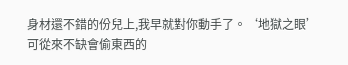身材還不錯的份兒上,我早就對你動手了。‘地獄之眼’可從來不缺會偷東西的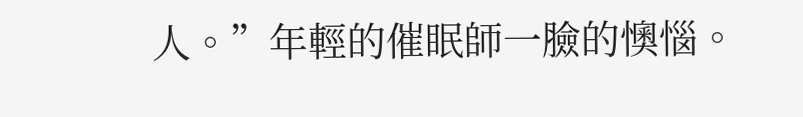人。”年輕的催眠師一臉的懊惱。